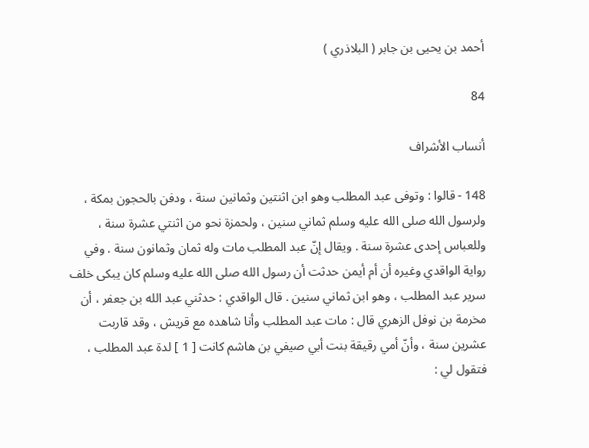أحمد بن يحيى بن جابر ( البلاذري )

84

أنساب الأشراف

148 - قالوا : وتوفى عبد المطلب وهو ابن اثنتين وثمانين سنة ، ودفن بالحجون بمكة ، ولرسول الله صلى الله عليه وسلم ثماني سنين ، ولحمزة نحو من اثنتي عشرة سنة ، وللعباس إحدى عشرة سنة . ويقال إنّ عبد المطلب مات وله ثمان وثمانون سنة . وفي رواية الواقدي وغيره أن أم أيمن حدثت أن رسول الله صلى الله عليه وسلم كان يبكى خلف سرير عبد المطلب ، وهو ابن ثماني سنين . قال الواقدي : حدثني عبد الله بن جعفر ، أن مخرمة بن نوفل الزهري قال : مات عبد المطلب وأنا شاهده مع قريش ، وقد قاربت عشرين سنة ، وأنّ أمي رقيقة بنت أبي صيفي بن هاشم كانت [ 1 ] لدة عبد المطلب ، فتقول لي :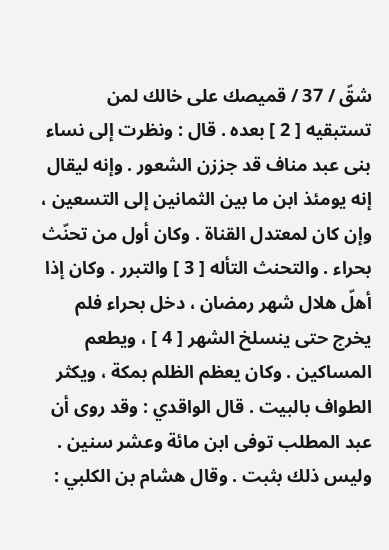شقّ / 37 / قميصك على خالك لمن تستبقيه [ 2 ] بعده . قال : ونظرت إلى نساء بنى عبد مناف قد جززن الشعور . وإنه ليقال إنه يومئذ ابن ما بين الثمانين إلى التسعين ، وإن كان لمعتدل القناة . وكان أول من تحنّث بحراء . والتحنث التأله [ 3 ] والتبرر . وكان إذا أهلّ هلال شهر رمضان ، دخل بحراء فلم يخرج حتى ينسلخ الشهر [ 4 ] ، ويطعم المساكين . وكان يعظم الظلم بمكة ، ويكثر الطواف بالبيت . قال الواقدي : وقد روى أن عبد المطلب توفى ابن مائة وعشر سنين . وليس ذلك بثبت . وقال هشام بن الكلبي :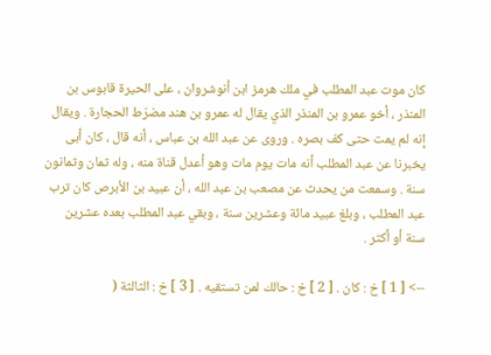كان موت عبد المطلب في ملك هرمز ابن أنوشروان ، على الحيرة قابوس بن المنذر ، أخو عمرو بن المنذر الذي يقال له عمرو بن هند مضرّط الحجارة . ويقال إنه لم يمت حتى كف بصره . وروى عن عبد الله بن عباس ، أنه قال ، كان أبى يخبرنا عن عبد المطلب أنه مات يوم مات وهو أعدل قناة منه ، وله ثمان وثمانون سنة . وسمعت من يحدث عن مصعب بن عبد الله ، أن عبيد بن الأبرص كان ترب عبد المطلب ، وبلغ عبيد مائة وعشرين سنة ، وبقي عبد المطلب بعده عشرين سنة أو أكثر .

--> [ 1 ] خ : كان . [ 2 ] خ : حالك لمن تستقيه . [ 3 ] خ : الثالثة (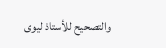والتصحيح للأستاذ ليوى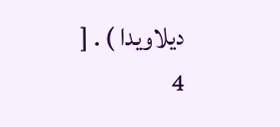ديلاويدا ) . [ 4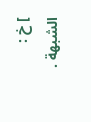] خ : الشبهة .